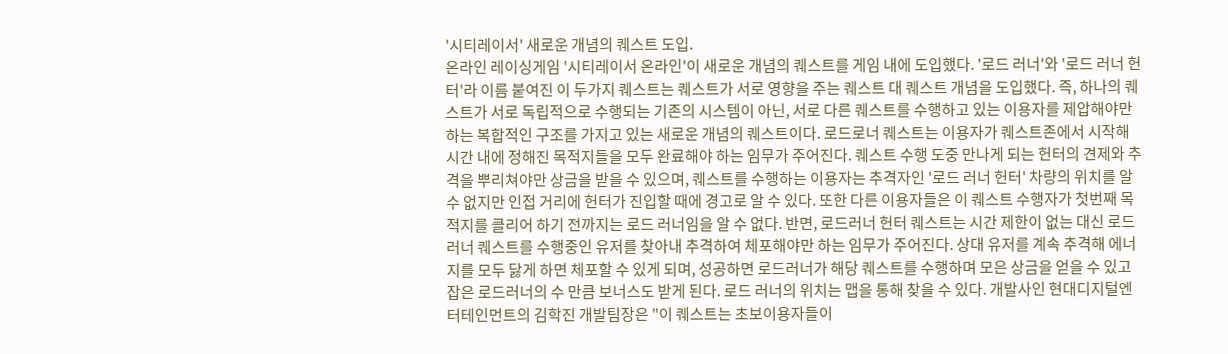'시티레이서' 새로운 개념의 퀘스트 도입.
온라인 레이싱게임 '시티레이서 온라인'이 새로운 개념의 퀘스트를 게임 내에 도입했다. '로드 러너'와 '로드 러너 헌터'라 이름 붙여진 이 두가지 퀘스트는 퀘스트가 서로 영향을 주는 퀘스트 대 퀘스트 개념을 도입했다. 즉, 하나의 퀘스트가 서로 독립적으로 수행되는 기존의 시스템이 아닌, 서로 다른 퀘스트를 수행하고 있는 이용자를 제압해야만 하는 복합적인 구조를 가지고 있는 새로운 개념의 퀘스트이다. 로드로너 퀘스트는 이용자가 퀘스트존에서 시작해 시간 내에 정해진 목적지들을 모두 완료해야 하는 임무가 주어진다. 퀘스트 수행 도중 만나게 되는 헌터의 견제와 추격을 뿌리쳐야만 상금을 받을 수 있으며, 퀘스트를 수행하는 이용자는 추격자인 '로드 러너 헌터' 차량의 위치를 알 수 없지만 인접 거리에 헌터가 진입할 때에 경고로 알 수 있다. 또한 다른 이용자들은 이 퀘스트 수행자가 첫번째 목적지를 클리어 하기 전까지는 로드 러너임을 알 수 없다. 반면, 로드러너 헌터 퀘스트는 시간 제한이 없는 대신 로드러너 퀘스트를 수행중인 유저를 찾아내 추격하여 체포해야만 하는 임무가 주어진다. 상대 유저를 계속 추격해 에너지를 모두 닳게 하면 체포할 수 있게 되며, 성공하면 로드러너가 해당 퀘스트를 수행하며 모은 상금을 얻을 수 있고 잡은 로드러너의 수 만큼 보너스도 받게 된다. 로드 러너의 위치는 맵을 통해 찾을 수 있다. 개발사인 현대디지털엔터테인먼트의 김학진 개발팀장은 "이 퀘스트는 초보이용자들이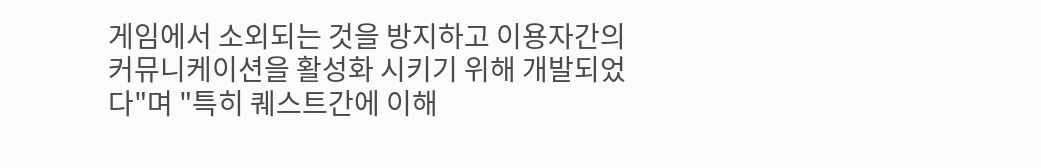게임에서 소외되는 것을 방지하고 이용자간의 커뮤니케이션을 활성화 시키기 위해 개발되었다"며 "특히 퀘스트간에 이해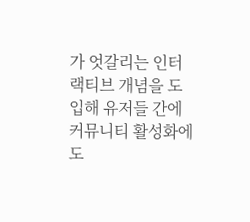가 엇갈리는 인터랙티브 개념을 도입해 유저들 간에 커뮤니티 활성화에도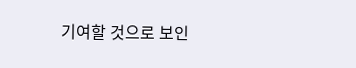기여할 것으로 보인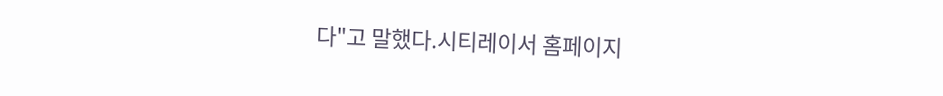다"고 말했다.시티레이서 홈페이지